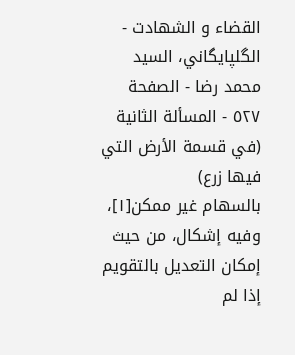القضاء و الشهادت - الگلپايگاني، السيد محمد رضا - الصفحة ٥٢٧ - المسألة الثانية (في قسمة الأرض التي فيها زرع)
بالسهام غير ممكن[١]، وفيه إشكال، من حيث إمكان التعديل بالتقويم إذا لم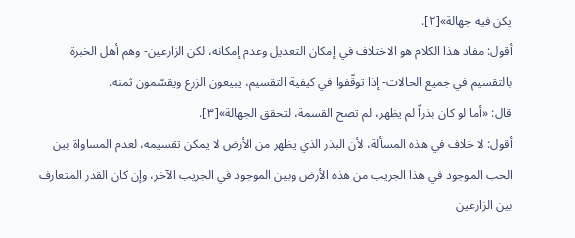يكن فيه جهالة»[٢].
أقول: مفاد هذا الكلام هو الاختلاف في إمكان التعديل وعدم إمكانه، لكن الزارعين- وهم أهل الخبرة بالتقسيم في جميع الحالات- إذا توقّفوا في كيفية التقسيم، يبيعون الزرع ويقسّمون ثمنه.
قال: «أما لو كان بذراً لم يظهر، لم تصح القسمة، لتحقق الجهالة»[٣].
أقول: لا خلاف في هذه المسألة، لأن البذر الذي يظهر من الأرض لا يمكن تقسيمه، لعدم المساواة بين الحب الموجود في هذا الجريب من هذه الأرض وبين الموجود في الجريب الآخر، وإن كان القدر المتعارف بين الزارعين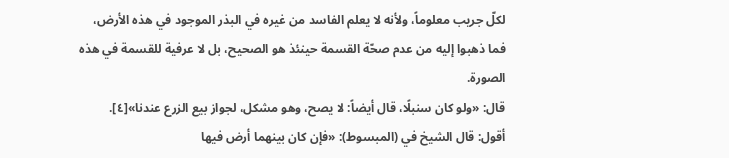لكلّ جريب معلوماً، ولأنه لا يعلم الفاسد من غيره في البذر الموجود في هذه الأرض، فما ذهبوا إليه من عدم صحّة القسمة حينئذ هو الصحيح، بل لا عرفية للقسمة في هذه الصورة.
قال: «ولو كان سنبلًا، قال أيضاً: لا يصح، وهو مشكل، لجواز بيع الزرع عندنا»[٤].
أقول: قال الشيخ في (المبسوط): «فإن كان بينهما أرض فيها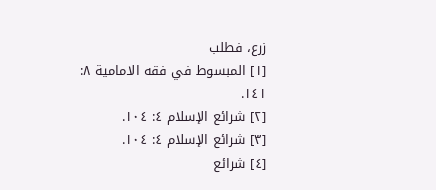زرع، فطلب
[١] المبسوط في فقه الامامية ٨: ١٤١.
[٢] شرائع الإسلام ٤: ١٠٤.
[٣] شرائع الإسلام ٤: ١٠٤.
[٤] شرائع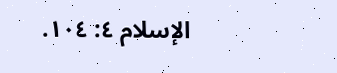الإسلام ٤: ١٠٤.